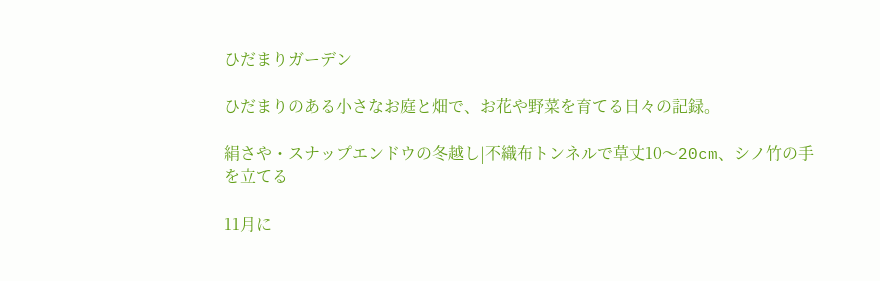ひだまりガーデン

ひだまりのある小さなお庭と畑で、お花や野菜を育てる日々の記録。

絹さや・スナップエンドウの冬越し|不織布トンネルで草丈10〜20cm、シノ竹の手を立てる

11月に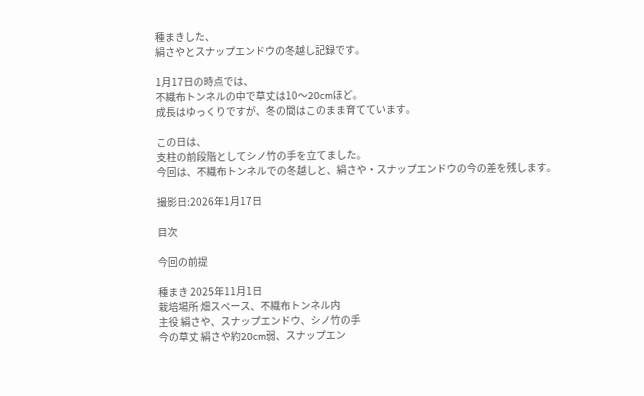種まきした、
絹さやとスナップエンドウの冬越し記録です。

1月17日の時点では、
不織布トンネルの中で草丈は10〜20cmほど。
成長はゆっくりですが、冬の間はこのまま育てています。

この日は、
支柱の前段階としてシノ竹の手を立てました。
今回は、不織布トンネルでの冬越しと、絹さや・スナップエンドウの今の差を残します。

撮影日:2026年1月17日

目次

今回の前提

種まき 2025年11月1日
栽培場所 畑スペース、不織布トンネル内
主役 絹さや、スナップエンドウ、シノ竹の手
今の草丈 絹さや約20cm弱、スナップエン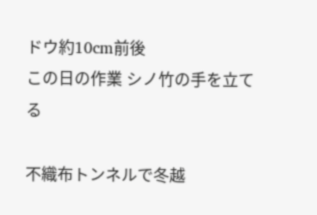ドウ約10cm前後
この日の作業 シノ竹の手を立てる

不織布トンネルで冬越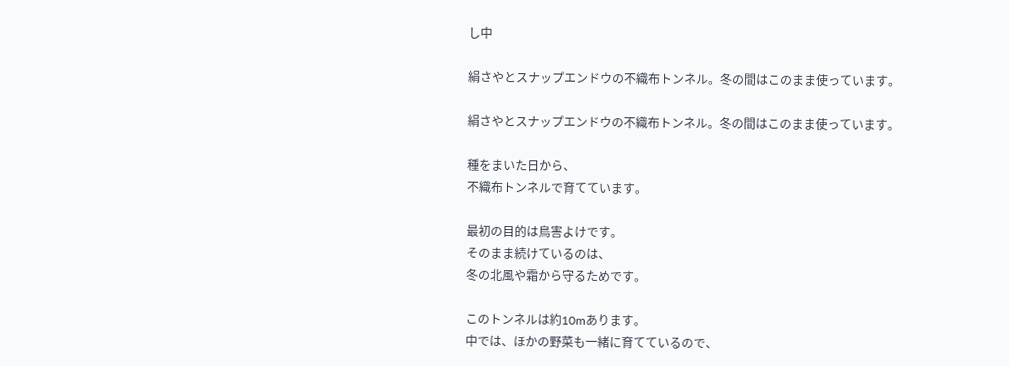し中

絹さやとスナップエンドウの不織布トンネル。冬の間はこのまま使っています。

絹さやとスナップエンドウの不織布トンネル。冬の間はこのまま使っています。

種をまいた日から、
不織布トンネルで育てています。

最初の目的は鳥害よけです。
そのまま続けているのは、
冬の北風や霜から守るためです。

このトンネルは約10mあります。
中では、ほかの野菜も一緒に育てているので、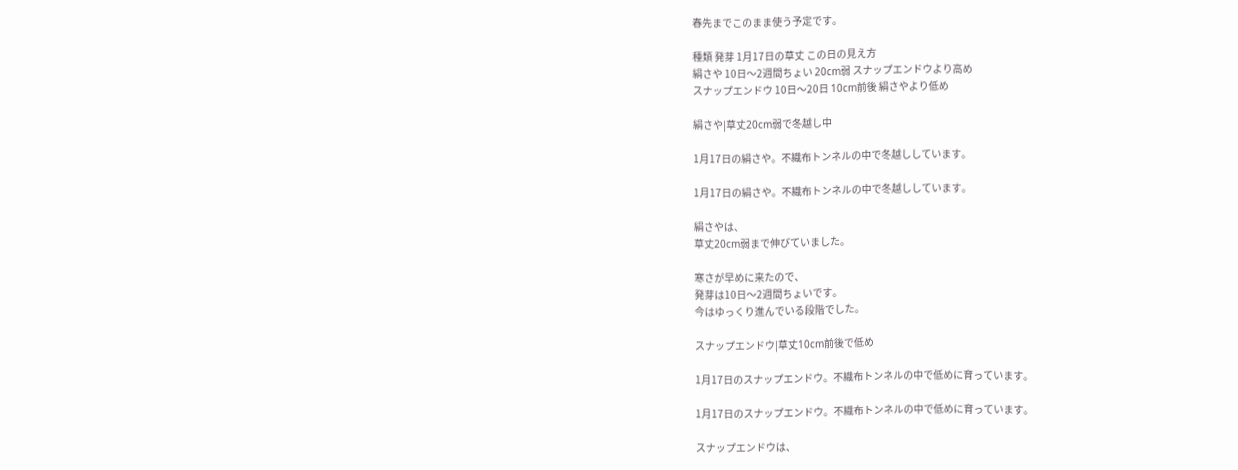春先までこのまま使う予定です。

種類 発芽 1月17日の草丈 この日の見え方
絹さや 10日〜2週間ちょい 20cm弱 スナップエンドウより高め
スナップエンドウ 10日〜20日 10cm前後 絹さやより低め

絹さや|草丈20cm弱で冬越し中

1月17日の絹さや。不織布トンネルの中で冬越ししています。

1月17日の絹さや。不織布トンネルの中で冬越ししています。

絹さやは、
草丈20cm弱まで伸びていました。

寒さが早めに来たので、
発芽は10日〜2週間ちょいです。
今はゆっくり進んでいる段階でした。

スナップエンドウ|草丈10cm前後で低め

1月17日のスナップエンドウ。不織布トンネルの中で低めに育っています。

1月17日のスナップエンドウ。不織布トンネルの中で低めに育っています。

スナップエンドウは、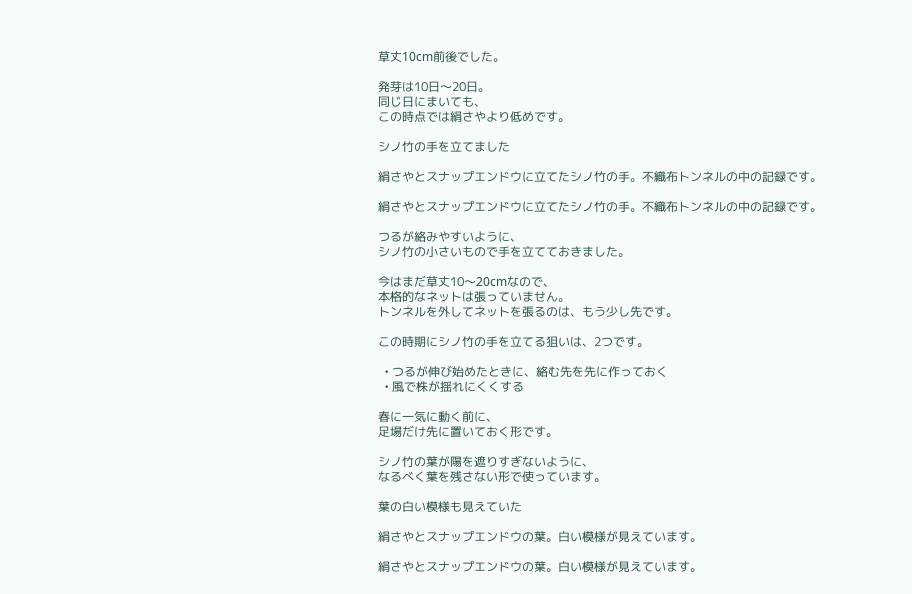草丈10cm前後でした。

発芽は10日〜20日。
同じ日にまいても、
この時点では絹さやより低めです。

シノ竹の手を立てました

絹さやとスナップエンドウに立てたシノ竹の手。不織布トンネルの中の記録です。

絹さやとスナップエンドウに立てたシノ竹の手。不織布トンネルの中の記録です。

つるが絡みやすいように、
シノ竹の小さいもので手を立てておきました。

今はまだ草丈10〜20cmなので、
本格的なネットは張っていません。
トンネルを外してネットを張るのは、もう少し先です。

この時期にシノ竹の手を立てる狙いは、2つです。

  • つるが伸び始めたときに、絡む先を先に作っておく
  • 風で株が揺れにくくする

春に一気に動く前に、
足場だけ先に置いておく形です。

シノ竹の葉が陽を遮りすぎないように、
なるべく葉を残さない形で使っています。

葉の白い模様も見えていた

絹さやとスナップエンドウの葉。白い模様が見えています。

絹さやとスナップエンドウの葉。白い模様が見えています。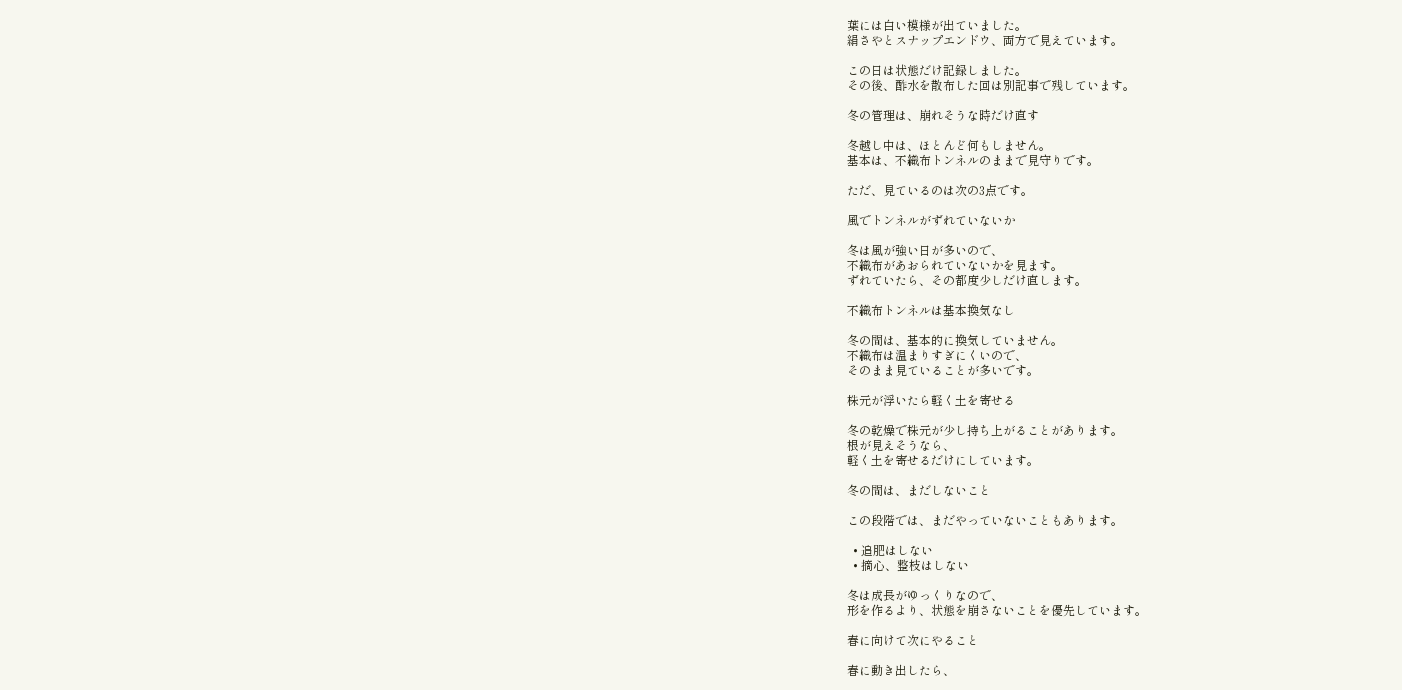葉には白い模様が出ていました。
絹さやとスナップエンドウ、両方で見えています。

この日は状態だけ記録しました。
その後、酢水を散布した回は別記事で残しています。

冬の管理は、崩れそうな時だけ直す

冬越し中は、ほとんど何もしません。
基本は、不織布トンネルのままで見守りです。

ただ、見ているのは次の3点です。

風でトンネルがずれていないか

冬は風が強い日が多いので、
不織布があおられていないかを見ます。
ずれていたら、その都度少しだけ直します。

不織布トンネルは基本換気なし

冬の間は、基本的に換気していません。
不織布は温まりすぎにくいので、
そのまま見ていることが多いです。

株元が浮いたら軽く土を寄せる

冬の乾燥で株元が少し持ち上がることがあります。
根が見えそうなら、
軽く土を寄せるだけにしています。

冬の間は、まだしないこと

この段階では、まだやっていないこともあります。

  • 追肥はしない
  • 摘心、整枝はしない

冬は成長がゆっくりなので、
形を作るより、状態を崩さないことを優先しています。

春に向けて次にやること

春に動き出したら、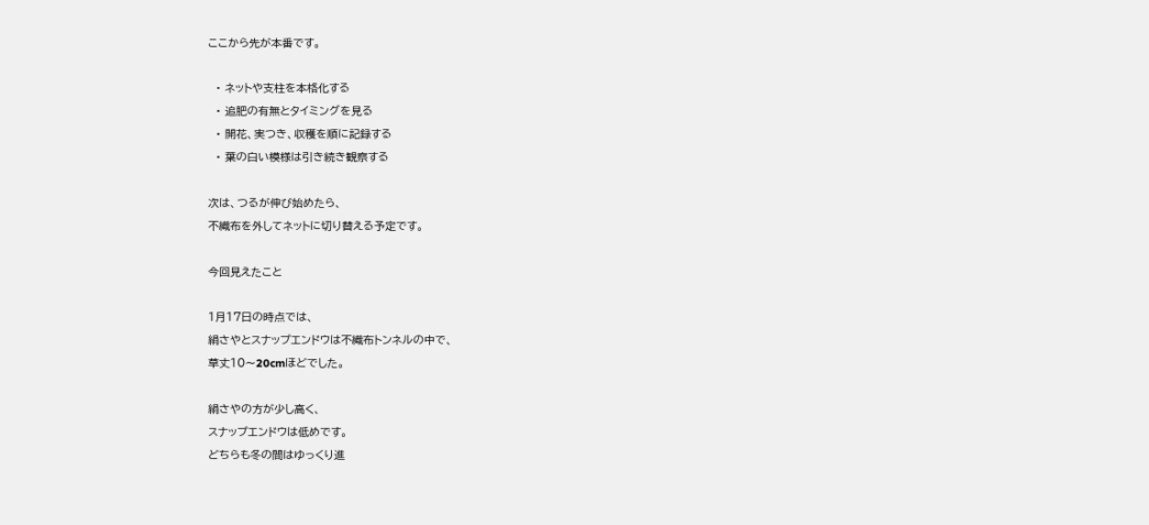ここから先が本番です。

  • ネットや支柱を本格化する
  • 追肥の有無とタイミングを見る
  • 開花、実つき、収穫を順に記録する
  • 葉の白い模様は引き続き観察する

次は、つるが伸び始めたら、
不織布を外してネットに切り替える予定です。

今回見えたこと

1月17日の時点では、
絹さやとスナップエンドウは不織布トンネルの中で、
草丈10〜20cmほどでした。

絹さやの方が少し高く、
スナップエンドウは低めです。
どちらも冬の間はゆっくり進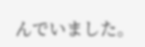んでいました。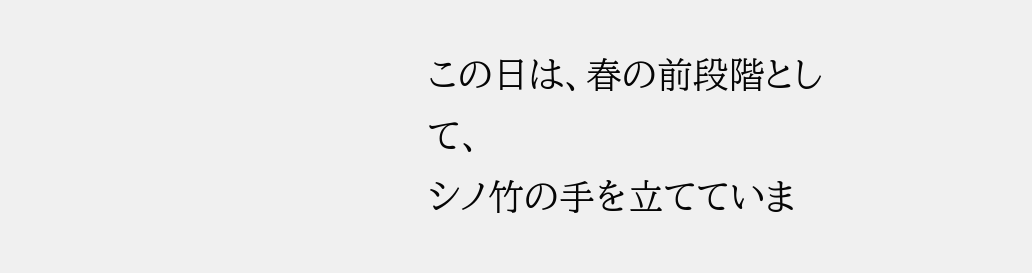この日は、春の前段階として、
シノ竹の手を立てていま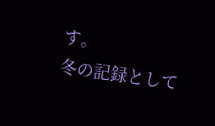す。
冬の記録として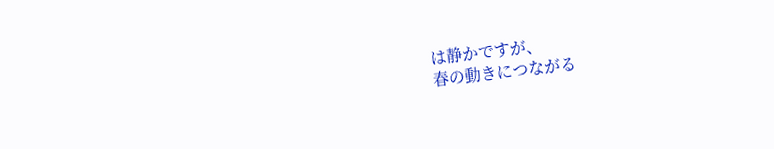は静かですが、
春の動きにつながる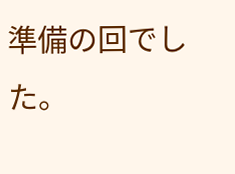準備の回でした。